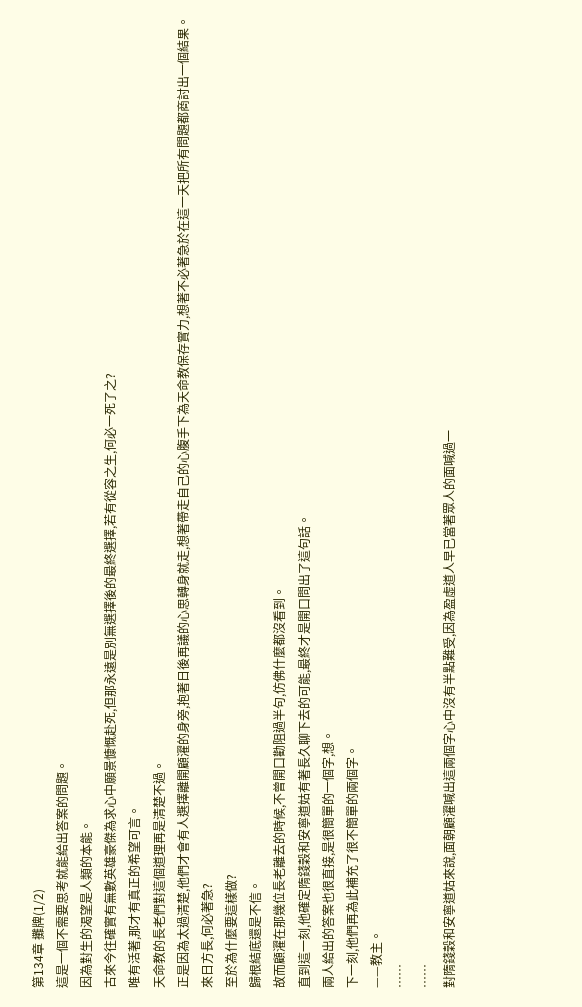第134章 攤牌(1/2)
這是一個不需要思考就能給出答案的問題。
因為對生的渴望是人類的本能。
古來今往確實有無數英雄豪傑為求心中願景慷慨赴死,但那永遠是別無選擇後的最終選擇,若有從容之生,何必一死了之?
唯有活著,那才有真正的希望可言。
天命教的長老們對這個道理再是清楚不過。
正是因為太過清楚,他們才會有人選擇離開顧濯的身旁,抱著日後再議的心思轉身就走,想著帶走自己的心腹手下為天命教保存實力,想著不必著急於在這一天把所有問題都商討出一個結果。
來日方長,何必著急?
至於為什麼要這樣做?
歸根結底還是不信。
故而顧濯在那幾位長老離去的時候,不曾開口勸阻過半句,仿佛什麼都沒看到。
直到這一刻,他確定隋錢穀和安寧道姑有著長久聊下去的可能,最終才是開口問出了這句話。
兩人給出的答案也很直接,是很簡單的一個字,想。
下一刻,他們再為此補充了很不簡單的兩個字。
——教主。
……
……
對隋錢穀和安寧道姑來說,面朝顧濯喊出這兩個字心中沒有半點難受,因為盈虛道人早已當著眾人的面喊過一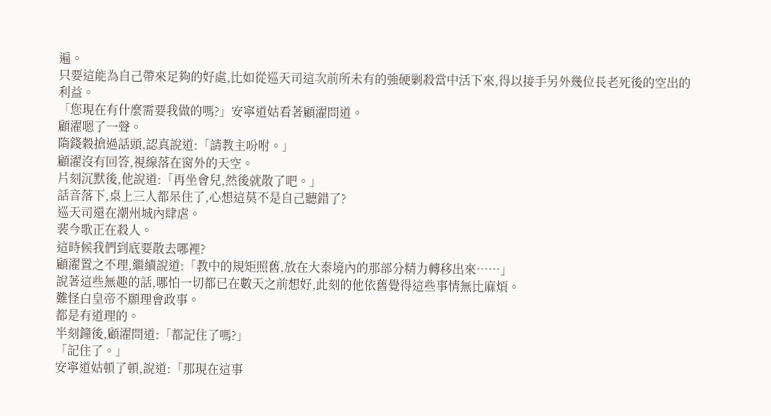遍。
只要這能為自己帶來足夠的好處,比如從巡天司這次前所未有的強硬剿殺當中活下來,得以接手另外幾位長老死後的空出的利益。
「您現在有什麼需要我做的嗎?」安寧道姑看著顧濯問道。
顧濯嗯了一聲。
隋錢穀搶過話頭,認真說道:「請教主吩咐。」
顧濯沒有回答,視線落在窗外的天空。
片刻沉默後,他說道:「再坐會兒,然後就散了吧。」
話音落下,桌上三人都呆住了,心想這莫不是自己聽錯了?
巡天司還在潮州城內肆虐。
裴今歌正在殺人。
這時候我們到底要散去哪裡?
顧濯置之不理,繼續說道:「教中的規矩照舊,放在大秦境內的那部分精力轉移出來……」
說著這些無趣的話,哪怕一切都已在數天之前想好,此刻的他依舊覺得這些事情無比麻煩。
難怪白皇帝不願理會政事。
都是有道理的。
半刻鐘後,顧濯問道:「都記住了嗎?」
「記住了。」
安寧道姑頓了頓,說道:「那現在這事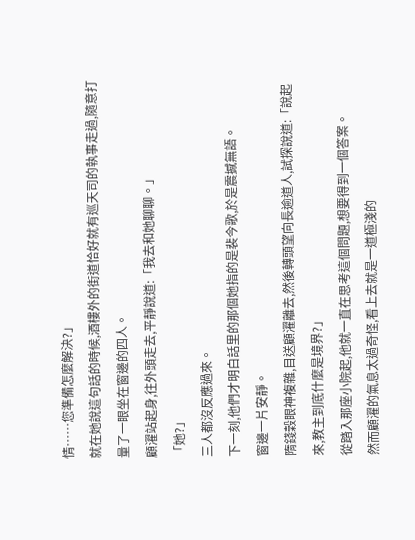情……您準備怎麼解決?」
就在她說這句話的時候,酒樓外的街道恰好就有巡天司的執事走過,隨意打量了一眼坐在窗邊的四人。
顧濯站起身,往外頭走去,平靜說道:「我去和她聊聊。」
「她?」
三人都沒反應過來。
下一刻,他們才明白話里的那個她指的是裴今歌,於是震撼無語。
窗邊一片安靜。
隋錢穀眼神複雜,目送顧濯離去,然後轉頭望向長逾道人,試探說道:「說起來,教主到底什麼是境界?」
從踏入那座小院起,他就一直在思考這個問題,想要得到一個答案。
然而顧濯的氣息太過奇怪,看上去就是一道極淺的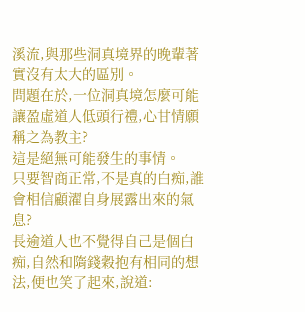溪流,與那些洞真境界的晚輩著實沒有太大的區別。
問題在於,一位洞真境怎麼可能讓盈虛道人低頭行禮,心甘情願稱之為教主?
這是絕無可能發生的事情。
只要智商正常,不是真的白痴,誰會相信顧濯自身展露出來的氣息?
長逾道人也不覺得自己是個白痴,自然和隋錢穀抱有相同的想法,便也笑了起來,說道: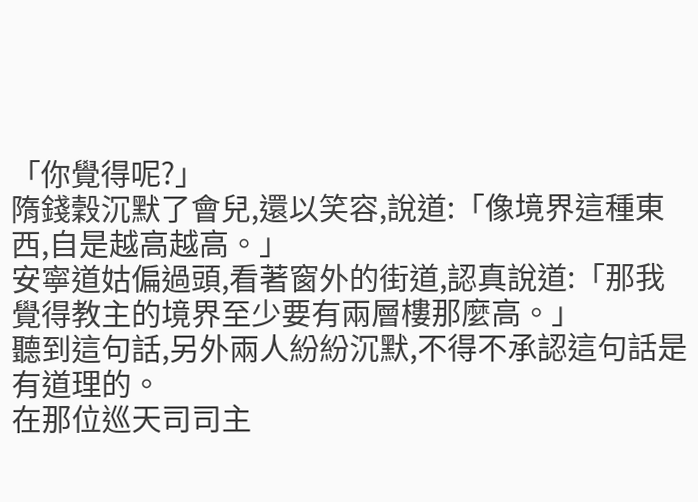「你覺得呢?」
隋錢穀沉默了會兒,還以笑容,說道:「像境界這種東西,自是越高越高。」
安寧道姑偏過頭,看著窗外的街道,認真說道:「那我覺得教主的境界至少要有兩層樓那麼高。」
聽到這句話,另外兩人紛紛沉默,不得不承認這句話是有道理的。
在那位巡天司司主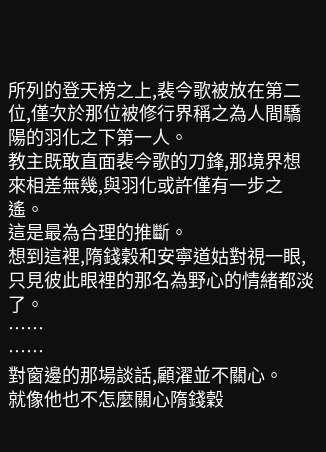所列的登天榜之上,裴今歌被放在第二位,僅次於那位被修行界稱之為人間驕陽的羽化之下第一人。
教主既敢直面裴今歌的刀鋒,那境界想來相差無幾,與羽化或許僅有一步之遙。
這是最為合理的推斷。
想到這裡,隋錢穀和安寧道姑對視一眼,只見彼此眼裡的那名為野心的情緒都淡了。
……
……
對窗邊的那場談話,顧濯並不關心。
就像他也不怎麼關心隋錢穀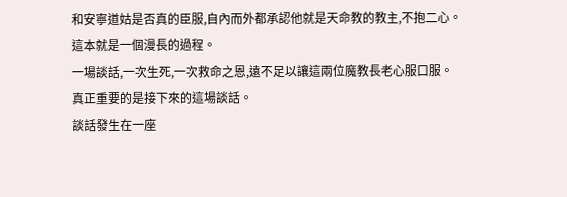和安寧道姑是否真的臣服,自內而外都承認他就是天命教的教主,不抱二心。
這本就是一個漫長的過程。
一場談話,一次生死,一次救命之恩,遠不足以讓這兩位魔教長老心服口服。
真正重要的是接下來的這場談話。
談話發生在一座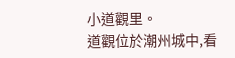小道觀里。
道觀位於潮州城中,看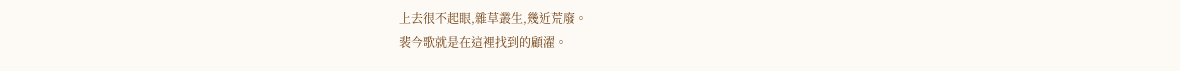上去很不起眼,雜草叢生,幾近荒廢。
裴今歌就是在這裡找到的顧濯。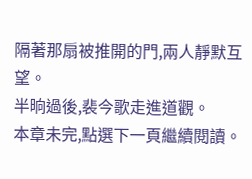隔著那扇被推開的門,兩人靜默互望。
半晌過後,裴今歌走進道觀。
本章未完,點選下一頁繼續閱讀。